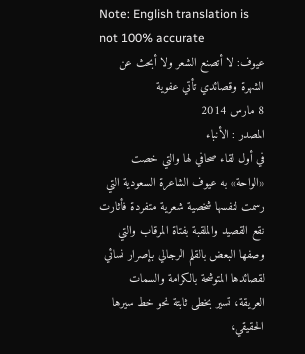Note: English translation is not 100% accurate
عيوف: لا أتصنع الشعر ولا أبحث عن الشهرة وقصائدي تأتي عفوية
8 مارس 2014
المصدر : الأنباء
في أول لقاء صحافي لها والتي خصت «الواحة» به عيوف الشاعرة السعودية التي رسمت لنفسها شخصية شعرية متفردة فأثارت نقع القصيد والملقبة بفتاة المرقاب والتي وصفها البعض بالقلم الرجالي بإصرار نسائي لقصائدها المتوشحة بالكرامة والسمات العريقة، تسير بخطى ثابتة نحو خط سيرها الحقيقي،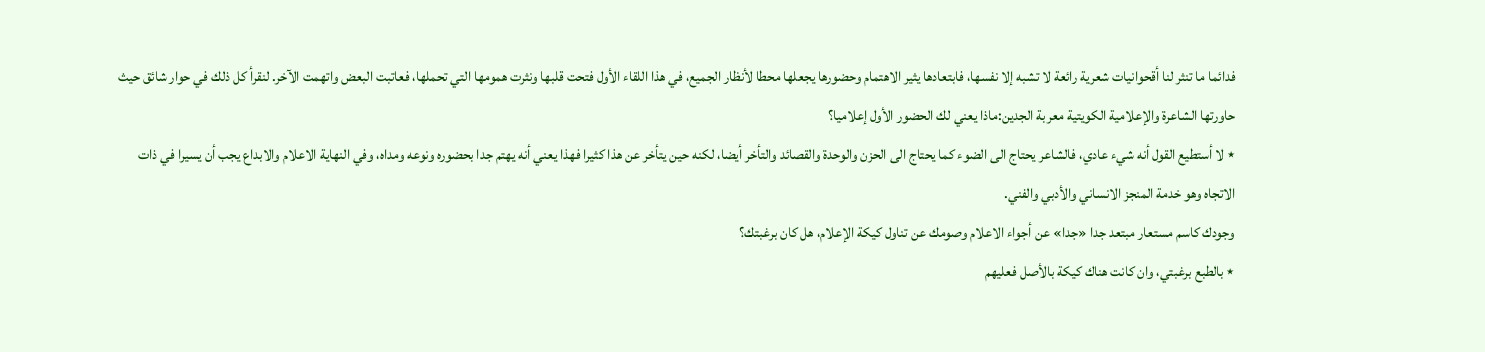فدائما ما تنثر لنا أقحوانيات شعرية رائعة لا تشبه إلا نفسها، فابتعادها يثير الاهتمام وحضورها يجعلها محطا لأنظار الجميع، في هذا اللقاء الأول فتحت قلبها ونثرت همومها التي تحملها، فعاتبت البعض واتهمت الآخر. لنقرأ كل ذلك في حوار شائق حيث حاورتها الشاعرة والإعلامية الكويتية معربة الجدين:ماذا يعني لك الحضور الأول إعلاميا؟
٭ لا أستطيع القول أنه شيء عادي، فالشاعر يحتاج الى الضوء كما يحتاج الى الحزن والوحدة والقصائد والتأخر أيضا، لكنه حين يتأخر عن هذا كثيرا فهذا يعني أنه يهتم جدا بحضوره ونوعه ومداه، وفي النهاية الاعلام والابداع يجب أن يسيرا في ذات الاتجاه وهو خدمة المنجز الانساني والأدبي والفني.
وجودك كاسم مستعار مبتعد جدا «جدا» عن أجواء الاعلام وصومك عن تناول كيكة الإعلام، هل كان برغبتك؟
٭ بالطبع برغبتي، وان كانت هناك كيكة بالأصل فعليهم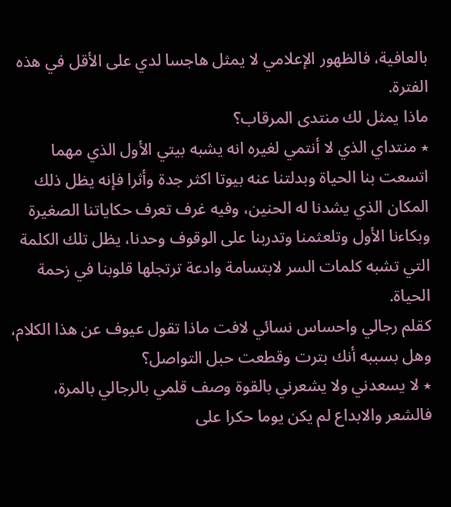بالعافية، فالظهور الإعلامي لا يمثل هاجسا لدي على الأقل في هذه الفترة.
ماذا يمثل لك منتدى المرقاب؟
٭ منتداي الذي لا أنتمي لغيره انه يشبه بيتي الأول الذي مهما اتسعت بنا الحياة وبدلتنا عنه بيوتا اكثر جدة وأثرا فإنه يظل ذلك المكان الذي يشدنا له الحنين، وفيه غرف تعرف حكاياتنا الصغيرة وبكاءنا الأول وتلعثمنا وتدربنا على الوقوف وحدنا، يظل تلك الكلمة التي تشبه كلمات السر لابتسامة وادعة ترتجلها قلوبنا في زحمة الحياة.
كقلم رجالي واحساس نسائي لافت ماذا تقول عيوف عن هذا الكلام، وهل بسببه أنك بترت وقطعت حبل التواصل؟
٭ لا يسعدني ولا يشعرني بالقوة وصف قلمي بالرجالي بالمرة، فالشعر والابداع لم يكن يوما حكرا على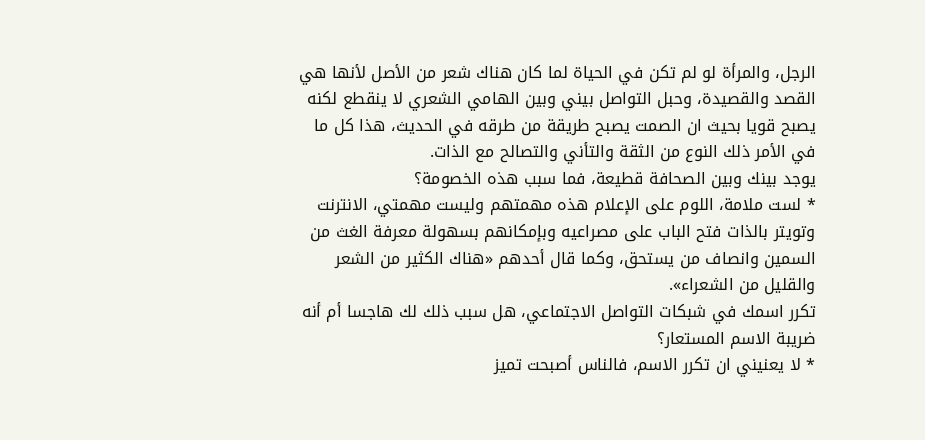الرجل، والمرأة لو لم تكن في الحياة لما كان هناك شعر من الأصل لأنها هي القصد والقصيدة، وحبل التواصل بيني وبين الهامي الشعري لا ينقطع لكنه يصبح قويا بحيث ان الصمت يصبح طريقة من طرقه في الحديث، هذا كل ما في الأمر ذلك النوع من الثقة والتأني والتصالح مع الذات.
يوجد بينك وبين الصحافة قطيعة، فما سبب هذه الخصومة؟
٭ لست ملامة، اللوم على الإعلام هذه مهمتهم وليست مهمتي، الانترنت وتويتر بالذات فتح الباب على مصراعيه وبإمكانهم بسهولة معرفة الغث من السمين وانصاف من يستحق، وكما قال أحدهم «هناك الكثير من الشعر والقليل من الشعراء».
تكرر اسمك في شبكات التواصل الاجتماعي، هل سبب ذلك لك هاجسا أم أنه ضريبة الاسم المستعار؟
٭ لا يعنيني ان تكرر الاسم، فالناس أصبحت تميز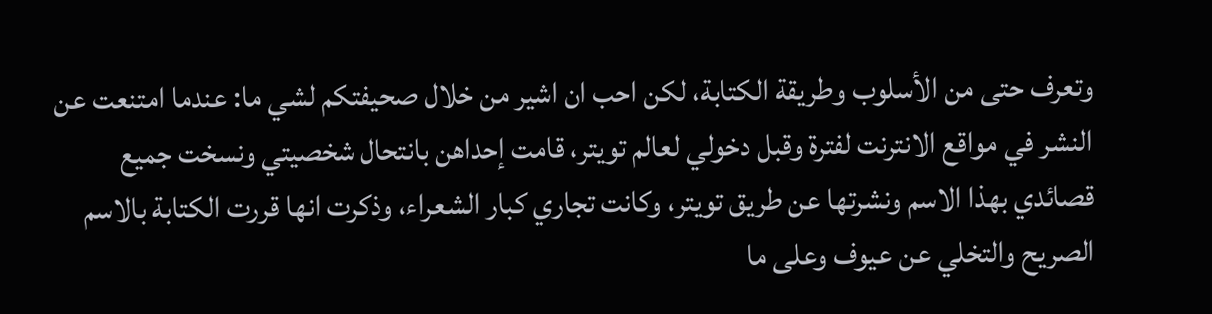وتعرف حتى من الأسلوب وطريقة الكتابة، لكن احب ان اشير من خلال صحيفتكم لشي ما: عندما امتنعت عن النشر في مواقع الانترنت لفترة وقبل دخولي لعالم تويتر، قامت إحداهن بانتحال شخصيتي ونسخت جميع قصائدي بهذا الاسم ونشرتها عن طريق تويتر، وكانت تجاري كبار الشعراء، وذكرت انها قررت الكتابة بالاسم الصريح والتخلي عن عيوف وعلى ما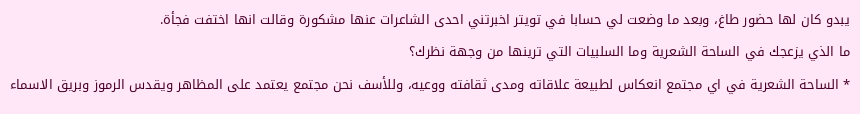يبدو كان لها حضور طاغ، وبعد ما وضعت لي حسابا في تويتر اخبرتني احدى الشاعرات عنها مشكورة وقالت انها اختفت فجأة.
ما الذي يزعجك في الساحة الشعرية وما السلبيات التي ترينها من وجهة نظرك؟
٭ الساحة الشعرية في اي مجتمع انعكاس لطبيعة علاقاته ومدى ثقافته ووعيه، وللأسف نحن مجتمع يعتمد على المظاهر ويقدس الرموز وبريق الاسماء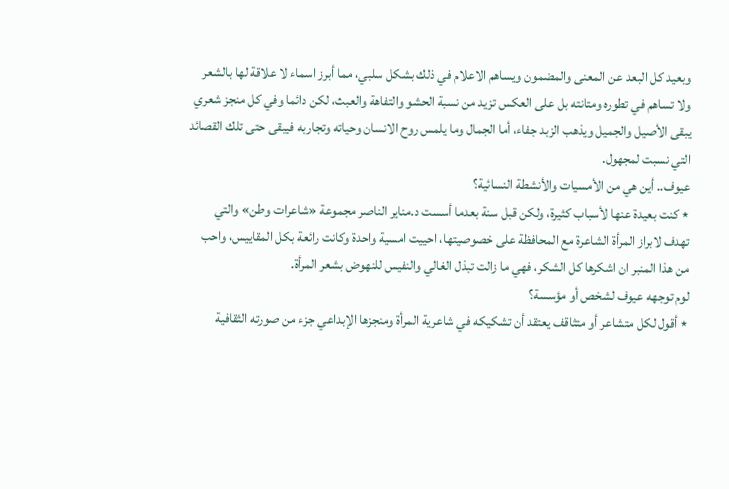وبعيد كل البعد عن المعنى والمضمون ويساهم الاعلام في ذلك بشكل سلبي، مما أبرز اسماء لا علاقة لها بالشعر ولا تساهم في تطوره ومتانته بل على العكس تزيد من نسبة الحشو والتفاهة والعبث، لكن دائما وفي كل منجز شعري يبقى الأصيل والجميل ويذهب الزبد جفاء، أما الجمال وما يلمس روح الانسان وحياته وتجاربه فيبقى حتى تلك القصائد التي نسبت لمجهول.
عيوف.. أين هي من الأمسيات والأنشطة النسائية؟
٭ كنت بعيدة عنها لأسباب كثيرة، ولكن قبل سنة بعدما أسست د.مناير الناصر مجموعة «شاعرات وطن» والتي تهدف لابراز المرأة الشاعرة مع المحافظة على خصوصيتها، احييت امسية واحدة وكانت رائعة بكل المقاييس، واحب من هذا المنبر ان اشكرها كل الشكر، فهي ما زالت تبذل الغالي والنفيس للنهوض بشعر المرأة.
لوم توجهه عيوف لشخص أو مؤسسة؟
٭ أقول لكل متشاعر أو متثاقف يعتقد أن تشكيكه في شاعرية المرأة ومنجزها الإبداعي جزء من صورته الثقافية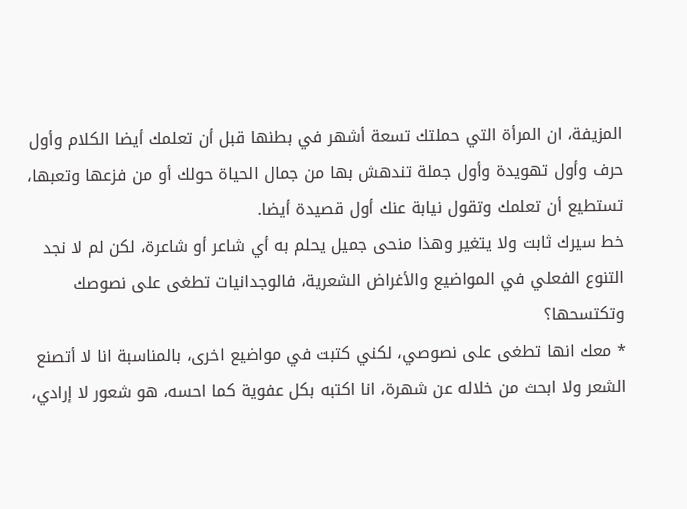المزيفة، ان المرأة التي حملتك تسعة أشهر في بطنها قبل أن تعلمك أيضا الكلام وأول حرف وأول تهويدة وأول جملة تندهش بها من جمال الحياة حولك أو من فزعها وتعبها، تستطيع أن تعلمك وتقول نيابة عنك أول قصيدة أيضا.
خط سيرك ثابت ولا يتغير وهذا منحى جميل يحلم به أي شاعر أو شاعرة، لكن لم لا نجد التنوع الفعلي في المواضيع والأغراض الشعرية، فالوجدانيات تطغى على نصوصك وتكتسحها؟
٭ معك انها تطغى على نصوصي، لكني كتبت في مواضيع اخرى، بالمناسبة انا لا أتصنع الشعر ولا ابحث من خلاله عن شهرة، انا اكتبه بكل عفوية كما احسه، هو شعور لا إرادي،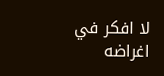لا افكر في اغراضه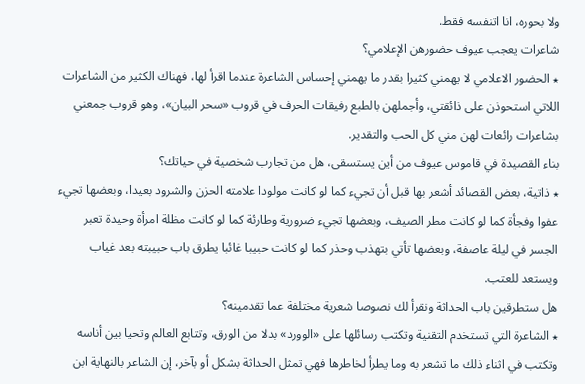ولا بحوره، انا اتنفسه فقط.
شاعرات يعجب عيوف حضورهن الإعلامي؟
٭ الحضور الاعلامي لا يهمني كثيرا بقدر ما يهمني إحساس الشاعرة عندما اقرأ لها، فهناك الكثير من الشاعرات اللاتي استحوذن على ذائقتي، وأجملهن بالطبع رفيقات الحرف في قروب «سحر البيان»، وهو قروب جمعني بشاعرات رائعات لهن مني كل الحب والتقدير.
بناء القصيدة في قاموس عيوف من أين يستسقى، هل من تجارب شخصية في حياتك؟
٭ ذاتية، بعض القصائد أشعر بها قبل أن تجيء كما لو كانت مولودا علامته الحزن والشرود بعيدا، وبعضها تجيء عفوا وفجأة كما لو كانت مطر الصيف، وبعضها تجيء ضرورية وطارئة كما لو كانت مظلة امرأة وحيدة تعبر الجسر في ليلة عاصفة، وبعضها تأتي بتهذب وحذر كما لو كانت حبيبا غائبا يطرق باب حبيبته بعد غياب ويستعد للعتب.
هل ستطرقين باب الحداثة ونقرأ لك نصوصا شعرية مختلفة عما تقدمينه؟
٭ الشاعرة التي تستخدم التقنية وتكتب رسائلها على «الوورد» بدلا من الورق، وتتابع العالم وتحيا بين أناسه وتكتب في اثناء ذلك ما تشعر به وما يطرأ لخاطرها فهي تمثل الحداثة بشكل أو بآخر، إن الشاعر بالنهاية ابن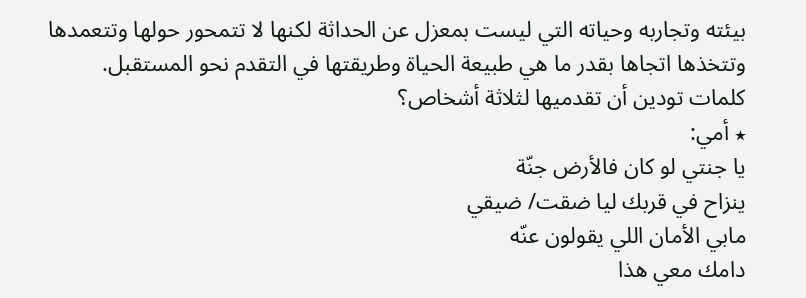بيئته وتجاربه وحياته التي ليست بمعزل عن الحداثة لكنها لا تتمحور حولها وتتعمدها وتتخذها اتجاها بقدر ما هي طبيعة الحياة وطريقتها في التقدم نحو المستقبل.
كلمات تودين أن تقدميها لثلاثة أشخاص؟
٭ أمي:
يا جنتي لو كان فالأرض جنّة
ينزاح في قربك ليا ضقت/ ضيقي
مابي الأمان اللي يقولون عنّه
دامك معي هذا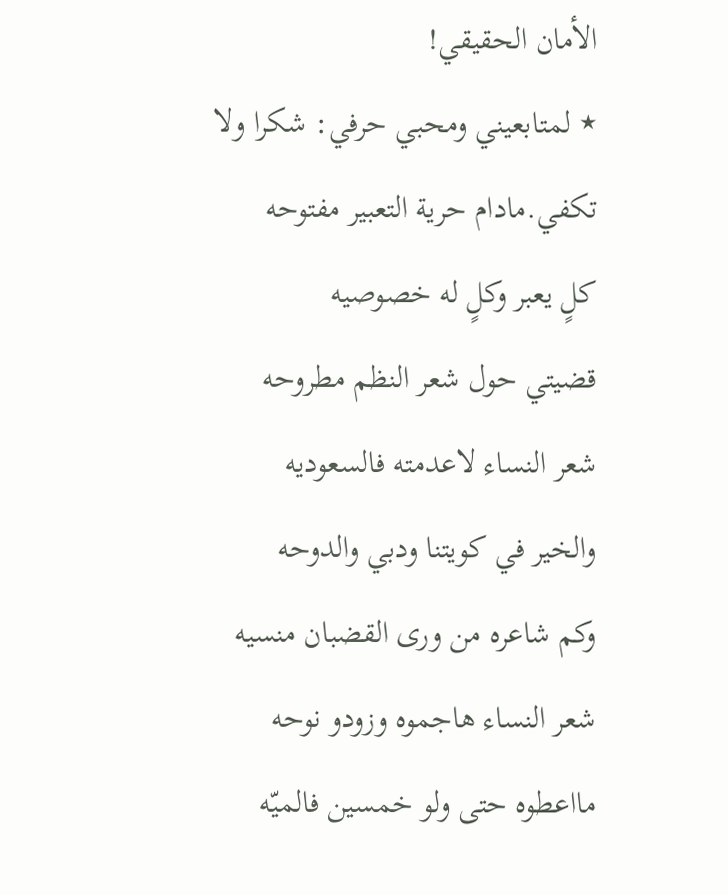الأمان الحقيقي!
٭ لمتابعيني ومحبي حرفي: شكرا ولا تكفي.مادام حرية التعبير مفتوحه
كلٍ يعبر وكلٍ له خصوصيه
قضيتي حول شعر النظم مطروحه
شعر النساء لاعدمته فالسعوديه
والخير في كويتنا ودبي والدوحه
وكم شاعره من ورى القضبان منسيه
شعر النساء هاجموه وزودو نوحه
مااعطوه حتى ولو خمسين فالميّه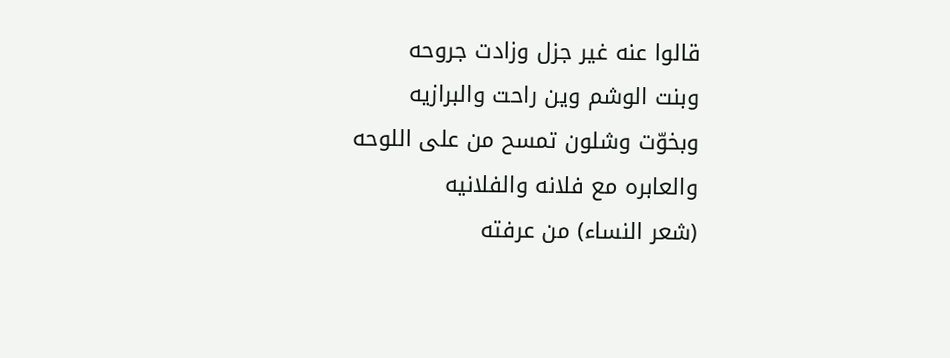قالوا عنه غير جزل وزادت جروحه
وبنت الوشم وين راحت والبرازيه
وبخوّت وشلون تمسح من على اللوحه
والعابره مع فلانه والفلانيه
(شعر النساء) من عرفته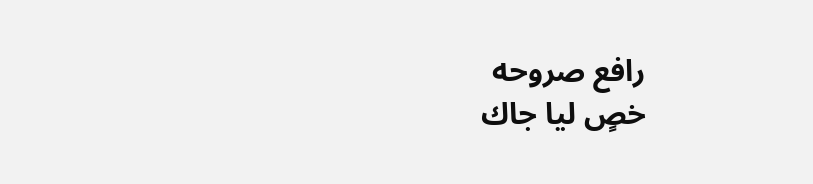رافع صروحه
خصٍ ليا جاك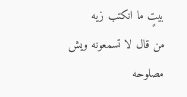بيتٍ ما انكتب زيه
من قال لا تسمعونه ويش مصلوحه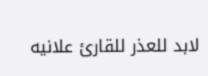لابد للعذر للقارئ علانيه